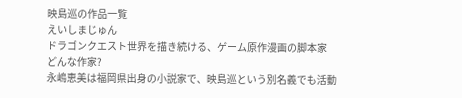映島巡の作品一覧
えいしまじゅん
ドラゴンクエスト世界を描き続ける、ゲーム原作漫画の脚本家
どんな作家?
永嶋恵美は福岡県出身の小説家で、映島巡という別名義でも活動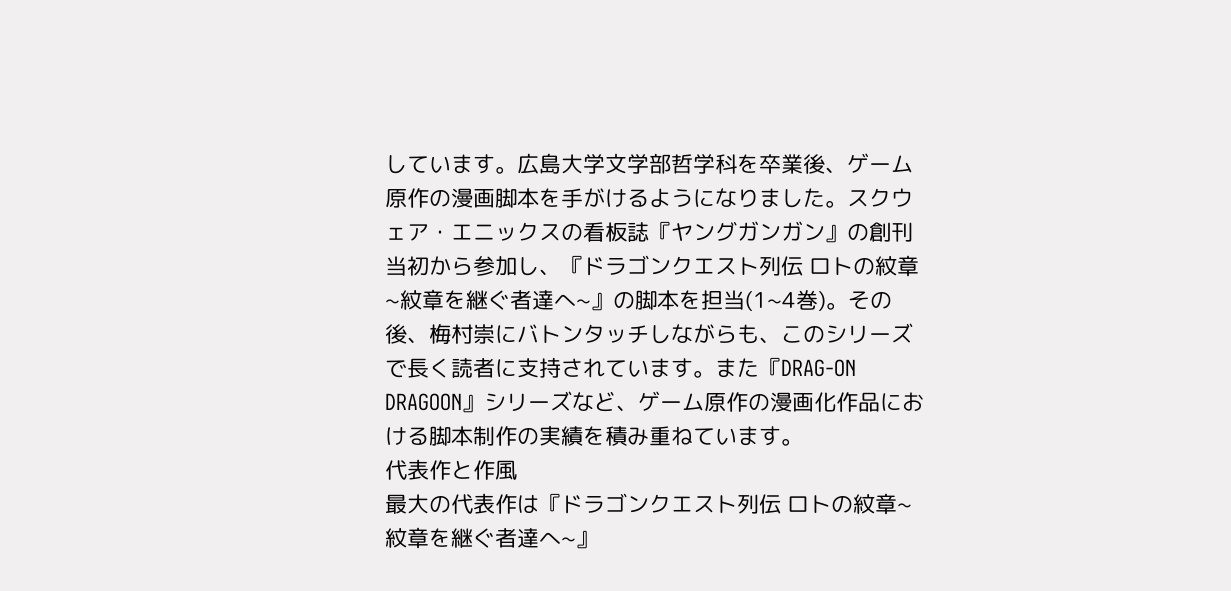しています。広島大学文学部哲学科を卒業後、ゲーム原作の漫画脚本を手がけるようになりました。スクウェア・エニックスの看板誌『ヤングガンガン』の創刊当初から参加し、『ドラゴンクエスト列伝 ロトの紋章~紋章を継ぐ者達へ~』の脚本を担当(1~4巻)。その後、梅村崇にバトンタッチしながらも、このシリーズで長く読者に支持されています。また『DRAG-ON DRAGOON』シリーズなど、ゲーム原作の漫画化作品における脚本制作の実績を積み重ねています。
代表作と作風
最大の代表作は『ドラゴンクエスト列伝 ロトの紋章~紋章を継ぐ者達へ~』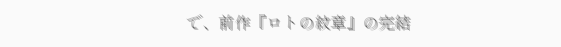で、前作『ロトの紋章』の完結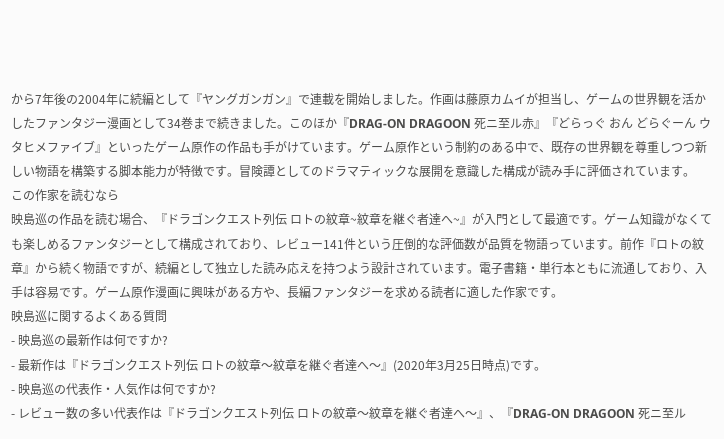から7年後の2004年に続編として『ヤングガンガン』で連載を開始しました。作画は藤原カムイが担当し、ゲームの世界観を活かしたファンタジー漫画として34巻まで続きました。このほか『DRAG-ON DRAGOON 死ニ至ル赤』『どらっぐ おん どらぐーん ウタヒメファイブ』といったゲーム原作の作品も手がけています。ゲーム原作という制約のある中で、既存の世界観を尊重しつつ新しい物語を構築する脚本能力が特徴です。冒険譚としてのドラマティックな展開を意識した構成が読み手に評価されています。
この作家を読むなら
映島巡の作品を読む場合、『ドラゴンクエスト列伝 ロトの紋章~紋章を継ぐ者達へ~』が入門として最適です。ゲーム知識がなくても楽しめるファンタジーとして構成されており、レビュー141件という圧倒的な評価数が品質を物語っています。前作『ロトの紋章』から続く物語ですが、続編として独立した読み応えを持つよう設計されています。電子書籍・単行本ともに流通しており、入手は容易です。ゲーム原作漫画に興味がある方や、長編ファンタジーを求める読者に適した作家です。
映島巡に関するよくある質問
- 映島巡の最新作は何ですか?
- 最新作は『ドラゴンクエスト列伝 ロトの紋章〜紋章を継ぐ者達へ〜』(2020年3月25日時点)です。
- 映島巡の代表作・人気作は何ですか?
- レビュー数の多い代表作は『ドラゴンクエスト列伝 ロトの紋章〜紋章を継ぐ者達へ〜』、『DRAG-ON DRAGOON 死ニ至ル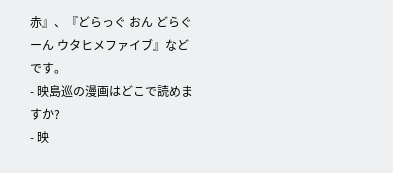赤』、『どらっぐ おん どらぐーん ウタヒメファイブ』などです。
- 映島巡の漫画はどこで読めますか?
- 映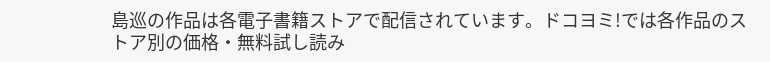島巡の作品は各電子書籍ストアで配信されています。ドコヨミ!では各作品のストア別の価格・無料試し読み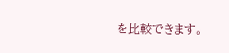を比較できます。